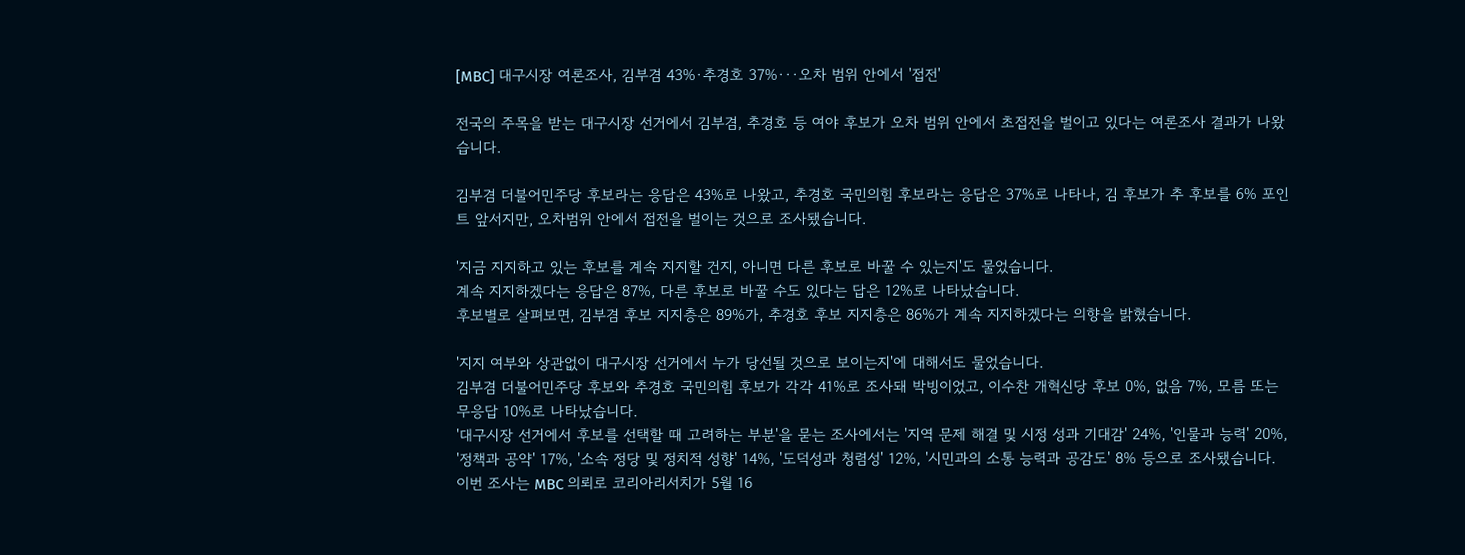[MBC] 대구시장 여론조사, 김부겸 43%·추경호 37%···오차 범위 안에서 '접전'

전국의 주목을 받는 대구시장 선거에서 김부겸, 추경호 등 여야 후보가 오차 범위 안에서 초접전을 벌이고 있다는 여론조사 결과가 나왔습니다.

김부겸 더불어민주당 후보라는 응답은 43%로 나왔고, 추경호 국민의힘 후보라는 응답은 37%로 나타나, 김 후보가 추 후보를 6% 포인트 앞서지만, 오차범위 안에서 접전을 벌이는 것으로 조사됐습니다.

'지금 지지하고 있는 후보를 계속 지지할 건지, 아니면 다른 후보로 바꿀 수 있는지'도 물었습니다.
계속 지지하겠다는 응답은 87%, 다른 후보로 바꿀 수도 있다는 답은 12%로 나타났습니다.
후보별로 살펴보면, 김부겸 후보 지지층은 89%가, 추경호 후보 지지층은 86%가 계속 지지하겠다는 의향을 밝혔습니다.

'지지 여부와 상관없이 대구시장 선거에서 누가 당선될 것으로 보이는지'에 대해서도 물었습니다.
김부겸 더불어민주당 후보와 추경호 국민의힘 후보가 각각 41%로 조사돼 박빙이었고, 이수찬 개혁신당 후보 0%, 없음 7%, 모름 또는 무응답 10%로 나타났습니다.
'대구시장 선거에서 후보를 선택할 때 고려하는 부분'을 묻는 조사에서는 '지역 문제 해결 및 시정 성과 기대감' 24%, '인물과 능력' 20%, '정책과 공약' 17%, '소속 정당 및 정치적 성향' 14%, '도덕성과 청렴성' 12%, '시민과의 소통 능력과 공감도' 8% 등으로 조사됐습니다.
이번 조사는 MBC 의뢰로 코리아리서치가 5월 16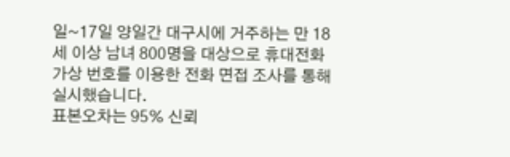일~17일 양일간 대구시에 거주하는 만 18세 이상 남녀 800명을 대상으로 휴대전화 가상 번호를 이용한 전화 면접 조사를 통해 실시했습니다.
표본오차는 95% 신뢰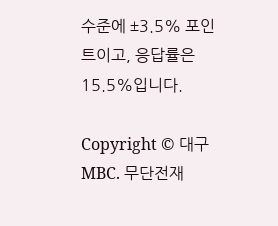수준에 ±3.5% 포인트이고, 응답률은 15.5%입니다.

Copyright © 대구MBC. 무단전재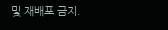및 재배포 금지.